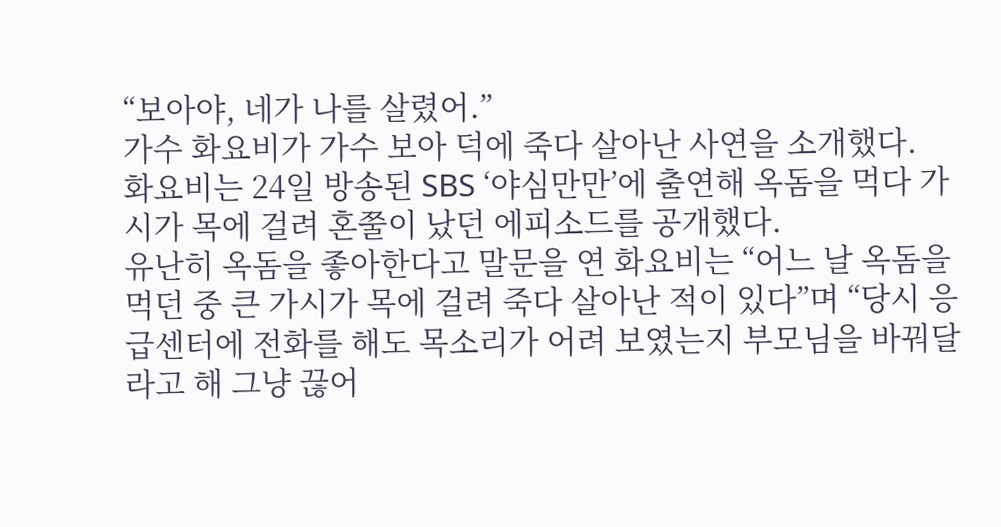“보아야, 네가 나를 살렸어.”
가수 화요비가 가수 보아 덕에 죽다 살아난 사연을 소개했다.
화요비는 24일 방송된 SBS ‘야심만만’에 출연해 옥돔을 먹다 가시가 목에 걸려 혼쭐이 났던 에피소드를 공개했다.
유난히 옥돔을 좋아한다고 말문을 연 화요비는 “어느 날 옥돔을 먹던 중 큰 가시가 목에 걸려 죽다 살아난 적이 있다”며 “당시 응급센터에 전화를 해도 목소리가 어려 보였는지 부모님을 바꿔달라고 해 그냥 끊어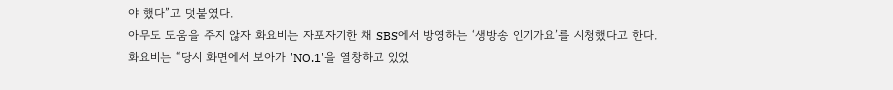야 했다”고 덧붙였다.
아무도 도움을 주지 않자 화요비는 자포자기한 채 SBS에서 방영하는 ‘생방송 인기가요’를 시청했다고 한다.
화요비는 “당시 화면에서 보아가 'NO.1'을 열창하고 있었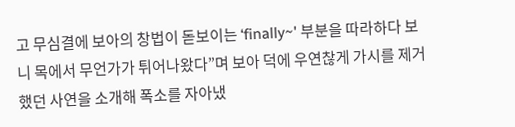고 무심결에 보아의 창법이 돋보이는 ‘finally~' 부분을 따라하다 보니 목에서 무언가가 튀어나왔다”며 보아 덕에 우연찮게 가시를 제거했던 사연을 소개해 폭소를 자아냈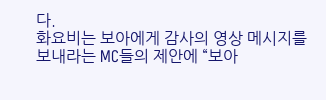다.
화요비는 보아에게 감사의 영상 메시지를 보내라는 MC들의 제안에 “보아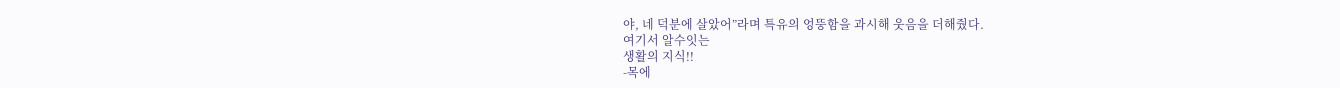야, 네 덕분에 살았어”라며 특유의 엉뚱함을 과시해 웃음을 더해줬다.
여기서 알수잇는
생활의 지식!!
-목에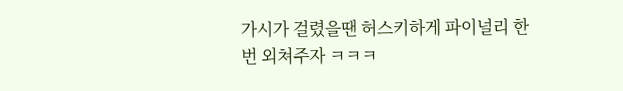가시가 걸렸을땐 허스키하게 파이널리 한번 외쳐주자 ㅋㅋㅋ